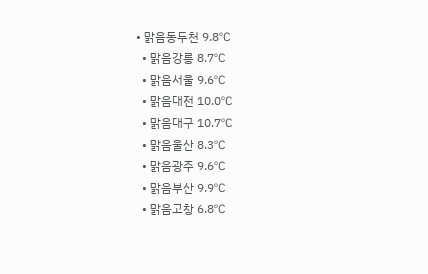• 맑음동두천 9.8℃
  • 맑음강릉 8.7℃
  • 맑음서울 9.6℃
  • 맑음대전 10.0℃
  • 맑음대구 10.7℃
  • 맑음울산 8.3℃
  • 맑음광주 9.6℃
  • 맑음부산 9.9℃
  • 맑음고창 6.8℃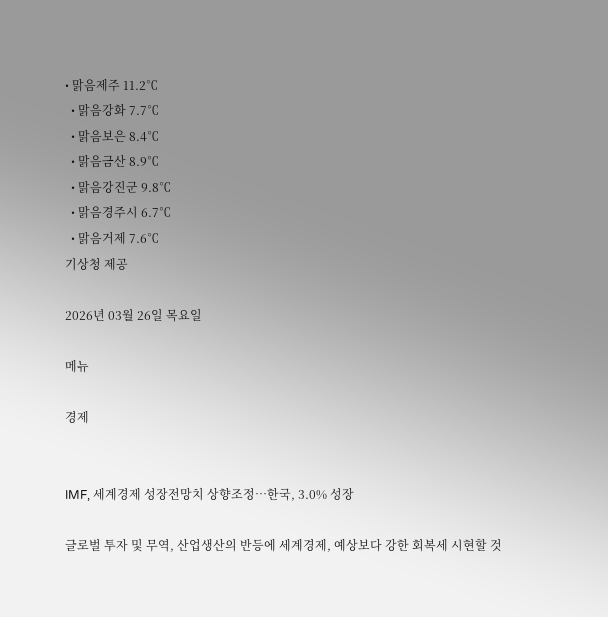• 맑음제주 11.2℃
  • 맑음강화 7.7℃
  • 맑음보은 8.4℃
  • 맑음금산 8.9℃
  • 맑음강진군 9.8℃
  • 맑음경주시 6.7℃
  • 맑음거제 7.6℃
기상청 제공

2026년 03월 26일 목요일

메뉴

경제


IMF, 세계경제 성장전망치 상향조정…한국, 3.0% 성장

글로벌 투자 및 무역, 산업생산의 반등에 세계경제, 예상보다 강한 회복세 시현할 것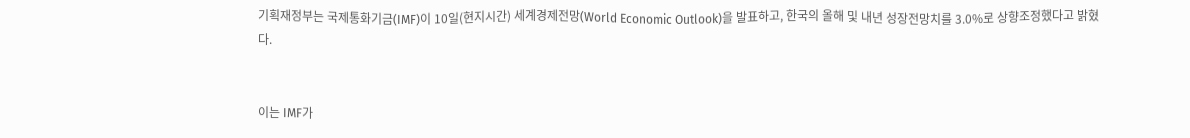기획재정부는 국제통화기금(IMF)이 10일(현지시간) 세계경제전망(World Economic Outlook)을 발표하고, 한국의 올해 및 내년 성장전망치를 3.0%로 상향조정했다고 밝혔다.


이는 IMF가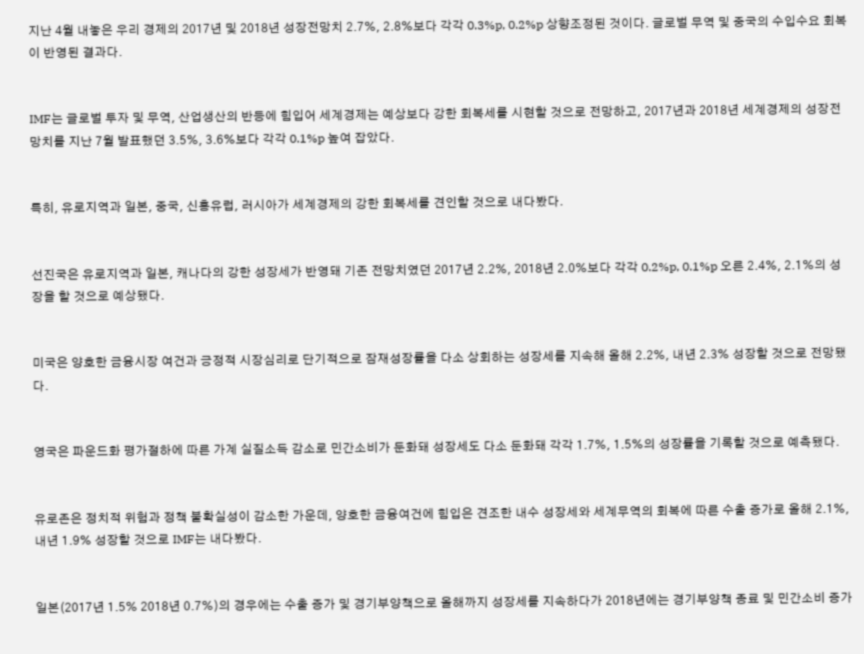지난 4월 내놓은 우리 경제의 2017년 및 2018년 성장전망치 2.7%, 2.8%보다 각각 0.3%p, 0.2%p 상향조정된 것이다. 글로벌 무역 및 중국의 수입수요 회복이 반영된 결과다.


IMF는 글로벌 투자 및 무역, 산업생산의 반등에 힘입어 세계경제는 예상보다 강한 회복세를 시현할 것으로 전망하고, 2017년과 2018년 세계경제의 성장전망치를 지난 7월 발표했던 3.5%, 3.6%보다 각각 0.1%p 높여 잡았다.


특히, 유로지역과 일본, 중국, 신흥유럽, 러시아가 세계경제의 강한 회복세를 견인할 것으로 내다봤다.


선진국은 유로지역과 일본, 캐나다의 강한 성장세가 반영돼 기존 전망치였던 2017년 2.2%, 2018년 2.0%보다 각각 0.2%p, 0.1%p 오른 2.4%, 2.1%의 성장을 할 것으로 예상됐다.


미국은 양호한 금융시장 여건과 긍정적 시장심리로 단기적으로 잠재성장률을 다소 상회하는 성장세를 지속해 올해 2.2%, 내년 2.3% 성장할 것으로 전망됐다.


영국은 파운드화 평가절하에 따른 가계 실질소득 감소로 민간소비가 둔화돼 성장세도 다소 둔화돼 각각 1.7%, 1.5%의 성장률을 기록할 것으로 예측됐다.


유로존은 정치적 위험과 정책 불확실성이 감소한 가운데, 양호한 금융여건에 힘입은 견조한 내수 성장세와 세계무역의 회복에 따른 수출 증가로 올해 2.1%, 내년 1.9% 성장할 것으로 IMF는 내다봤다.


일본(2017년 1.5% 2018년 0.7%)의 경우에는 수출 증가 및 경기부양책으로 올해까지 성장세를 지속하다가 2018년에는 경기부양책 종료 및 민간소비 증가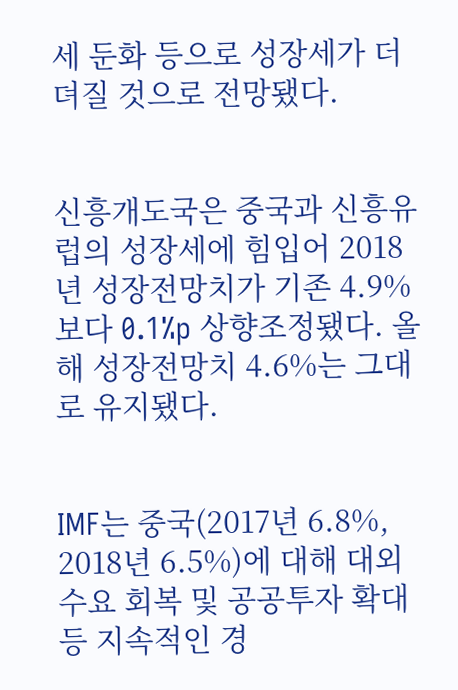세 둔화 등으로 성장세가 더뎌질 것으로 전망됐다.


신흥개도국은 중국과 신흥유럽의 성장세에 힘입어 2018년 성장전망치가 기존 4.9%보다 0.1%p 상향조정됐다. 올해 성장전망치 4.6%는 그대로 유지됐다.


IMF는 중국(2017년 6.8%, 2018년 6.5%)에 대해 대외 수요 회복 및 공공투자 확대 등 지속적인 경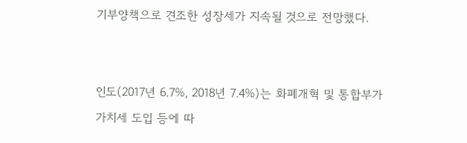기부양책으로 견조한 성장세가 지속될 것으로 전망했다.


인도(2017년 6.7%, 2018년 7.4%)는 화폐개혁 및 통합부가가치세 도입 등에 따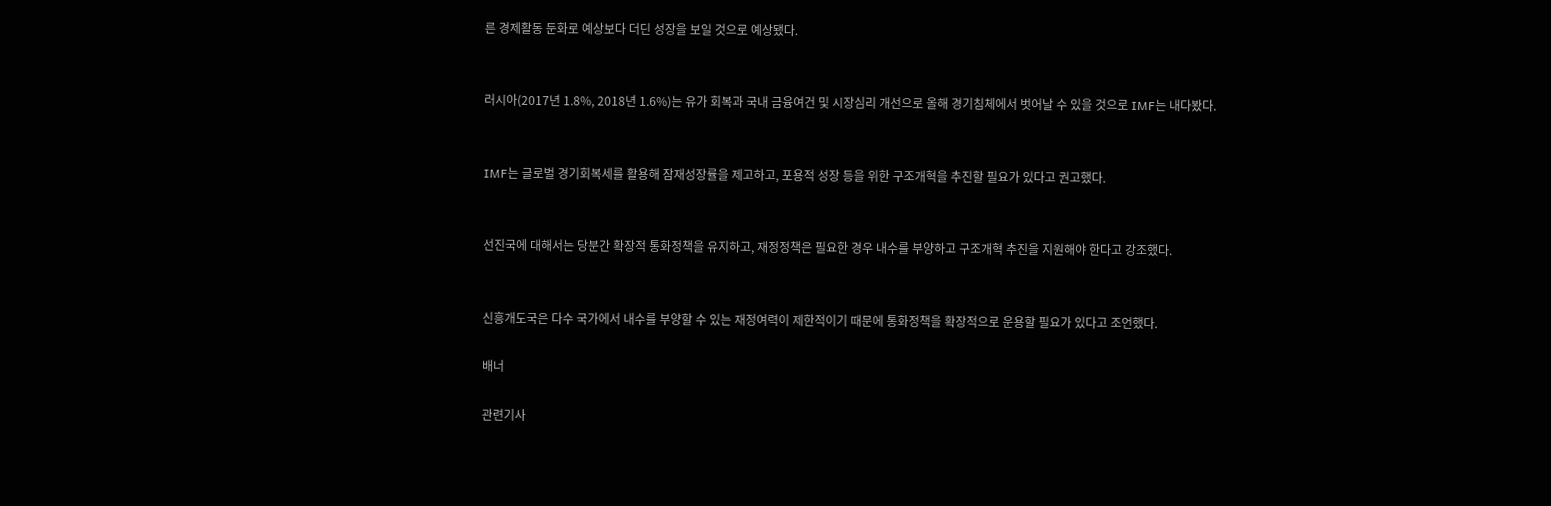른 경제활동 둔화로 예상보다 더딘 성장을 보일 것으로 예상됐다.


러시아(2017년 1.8%, 2018년 1.6%)는 유가 회복과 국내 금융여건 및 시장심리 개선으로 올해 경기침체에서 벗어날 수 있을 것으로 IMF는 내다봤다.


IMF는 글로벌 경기회복세를 활용해 잠재성장률을 제고하고, 포용적 성장 등을 위한 구조개혁을 추진할 필요가 있다고 권고했다.


선진국에 대해서는 당분간 확장적 통화정책을 유지하고, 재정정책은 필요한 경우 내수를 부양하고 구조개혁 추진을 지원해야 한다고 강조했다.


신흥개도국은 다수 국가에서 내수를 부양할 수 있는 재정여력이 제한적이기 때문에 통화정책을 확장적으로 운용할 필요가 있다고 조언했다.

배너

관련기사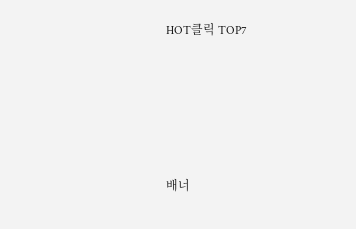HOT클릭 TOP7







배너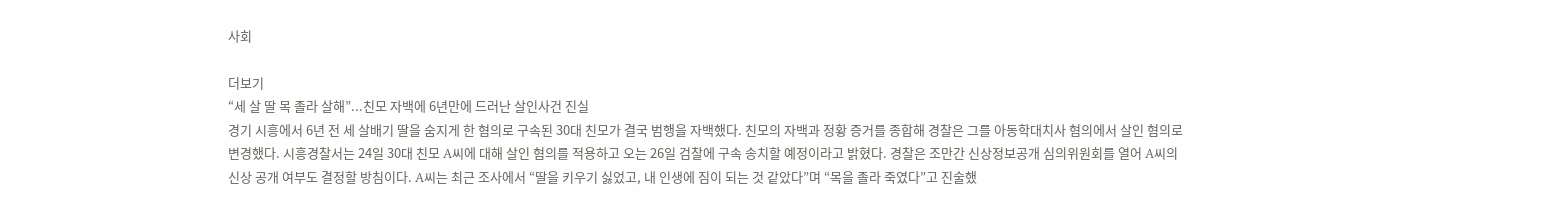사회

더보기
“세 살 딸 목 졸라 살해”...친모 자백에 6년만에 드러난 살인사건 진실
경기 시흥에서 6년 전 세 살배기 딸을 숨지게 한 혐의로 구속된 30대 친모가 결국 범행을 자백했다. 친모의 자백과 정황 증거를 종합해 경찰은 그를 아동학대치사 혐의에서 살인 혐의로 변경했다. 시흥경찰서는 24일 30대 친모 A씨에 대해 살인 혐의를 적용하고 오는 26일 검찰에 구속 송치할 예정이라고 밝혔다. 경찰은 조만간 신상정보공개 심의위원회를 열어 A씨의 신상 공개 여부도 결정할 방침이다. A씨는 최근 조사에서 “딸을 키우기 싫었고, 내 인생에 짐이 되는 것 같았다”며 “목을 졸라 죽였다”고 진술했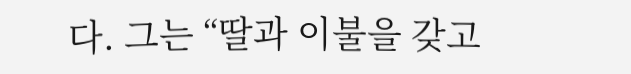다. 그는 “딸과 이불을 갖고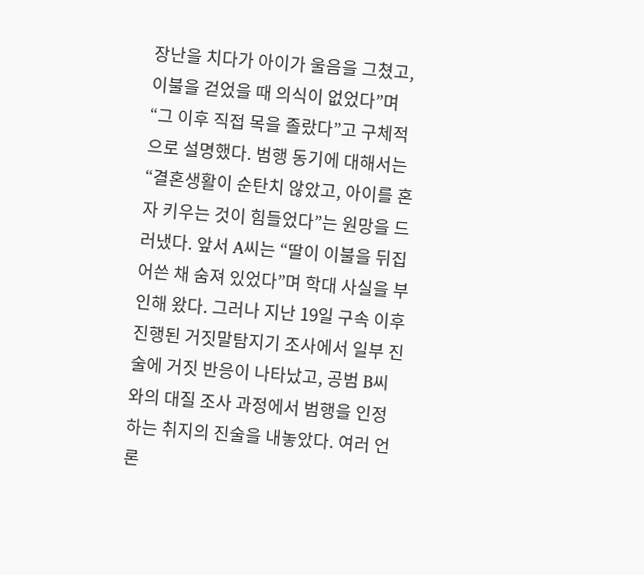장난을 치다가 아이가 울음을 그쳤고, 이불을 걷었을 때 의식이 없었다”며 “그 이후 직접 목을 졸랐다”고 구체적으로 설명했다. 범행 동기에 대해서는 “결혼생활이 순탄치 않았고, 아이를 혼자 키우는 것이 힘들었다”는 원망을 드러냈다. 앞서 A씨는 “딸이 이불을 뒤집어쓴 채 숨져 있었다”며 학대 사실을 부인해 왔다. 그러나 지난 19일 구속 이후 진행된 거짓말탐지기 조사에서 일부 진술에 거짓 반응이 나타났고, 공범 B씨와의 대질 조사 과정에서 범행을 인정하는 취지의 진술을 내놓았다. 여러 언론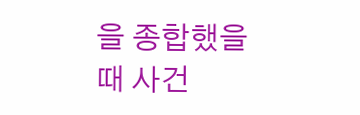을 종합했을 때 사건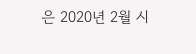은 2020년 2월 시